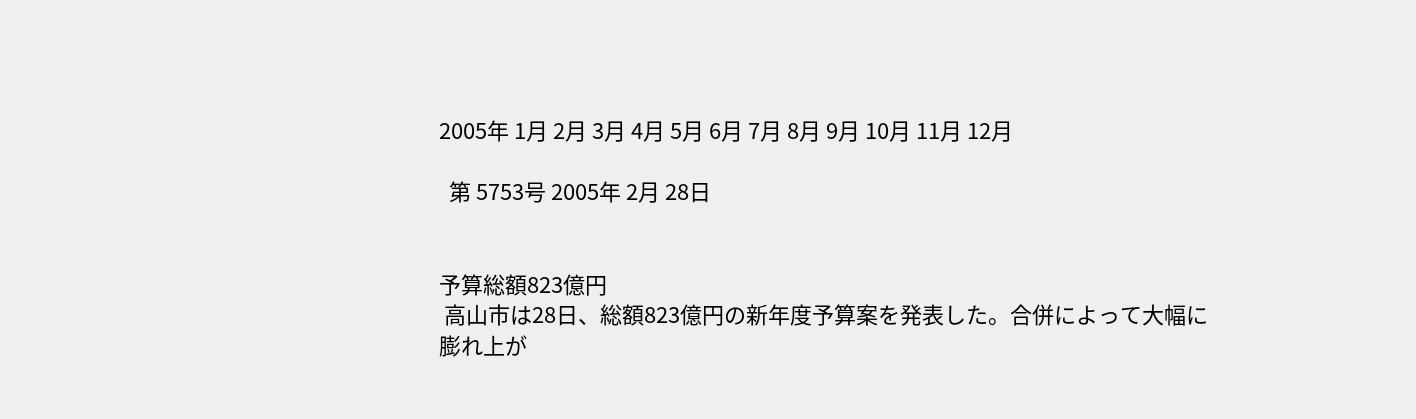2005年 1月 2月 3月 4月 5月 6月 7月 8月 9月 10月 11月 12月

  第 5753号 2005年 2月 28日


予算総額823億円
 高山市は28日、総額823億円の新年度予算案を発表した。合併によって大幅に膨れ上が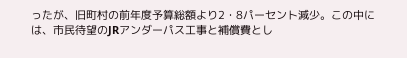ったが、旧町村の前年度予算総額より2・8パーセント減少。この中には、市民待望のJRアンダーパス工事と補償費とし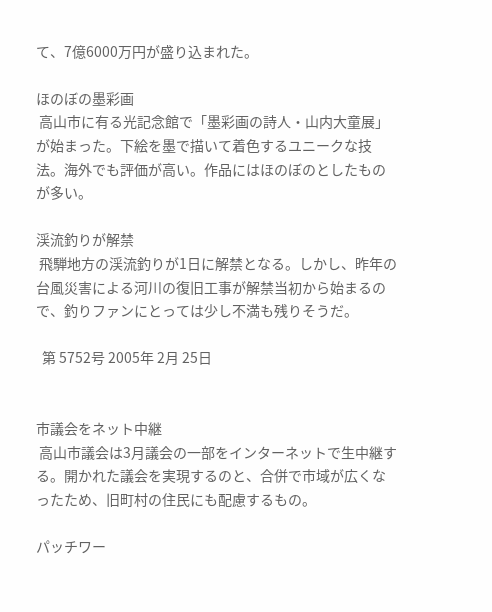て、7億6000万円が盛り込まれた。

ほのぼの墨彩画
 高山市に有る光記念館で「墨彩画の詩人・山内大童展」が始まった。下絵を墨で描いて着色するユニークな技法。海外でも評価が高い。作品にはほのぼのとしたものが多い。

渓流釣りが解禁
 飛騨地方の渓流釣りが1日に解禁となる。しかし、昨年の台風災害による河川の復旧工事が解禁当初から始まるので、釣りファンにとっては少し不満も残りそうだ。

  第 5752号 2005年 2月 25日


市議会をネット中継
 高山市議会は3月議会の一部をインターネットで生中継する。開かれた議会を実現するのと、合併で市域が広くなったため、旧町村の住民にも配慮するもの。

パッチワー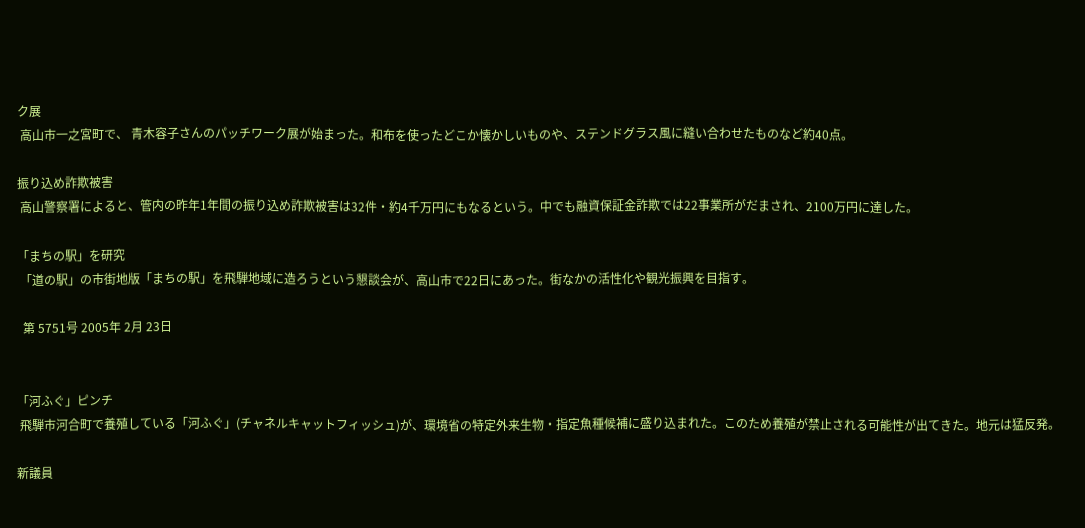ク展
 高山市一之宮町で、 青木容子さんのパッチワーク展が始まった。和布を使ったどこか懐かしいものや、ステンドグラス風に縫い合わせたものなど約40点。

振り込め詐欺被害
 高山警察署によると、管内の昨年1年間の振り込め詐欺被害は32件・約4千万円にもなるという。中でも融資保証金詐欺では22事業所がだまされ、2100万円に達した。

「まちの駅」を研究
 「道の駅」の市街地版「まちの駅」を飛騨地域に造ろうという懇談会が、高山市で22日にあった。街なかの活性化や観光振興を目指す。

  第 5751号 2005年 2月 23日


「河ふぐ」ピンチ
 飛騨市河合町で養殖している「河ふぐ」(チャネルキャットフィッシュ)が、環境省の特定外来生物・指定魚種候補に盛り込まれた。このため養殖が禁止される可能性が出てきた。地元は猛反発。

新議員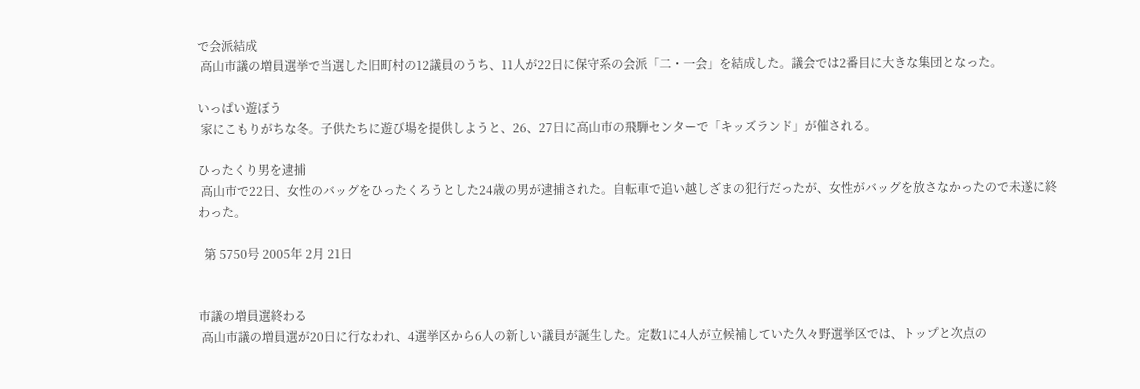で会派結成
 高山市議の増員選挙で当選した旧町村の12議員のうち、11人が22日に保守系の会派「二・一会」を結成した。議会では2番目に大きな集団となった。

いっぱい遊ぼう
 家にこもりがちな冬。子供たちに遊び場を提供しようと、26、27日に高山市の飛騨センターで「キッズランド」が催される。

ひったくり男を逮捕
 高山市で22日、女性のバッグをひったくろうとした24歳の男が逮捕された。自転車で追い越しざまの犯行だったが、女性がバッグを放さなかったので未遂に終わった。

  第 5750号 2005年 2月 21日


市議の増員選終わる
 高山市議の増員選が20日に行なわれ、4選挙区から6人の新しい議員が誕生した。定数1に4人が立候補していた久々野選挙区では、トップと次点の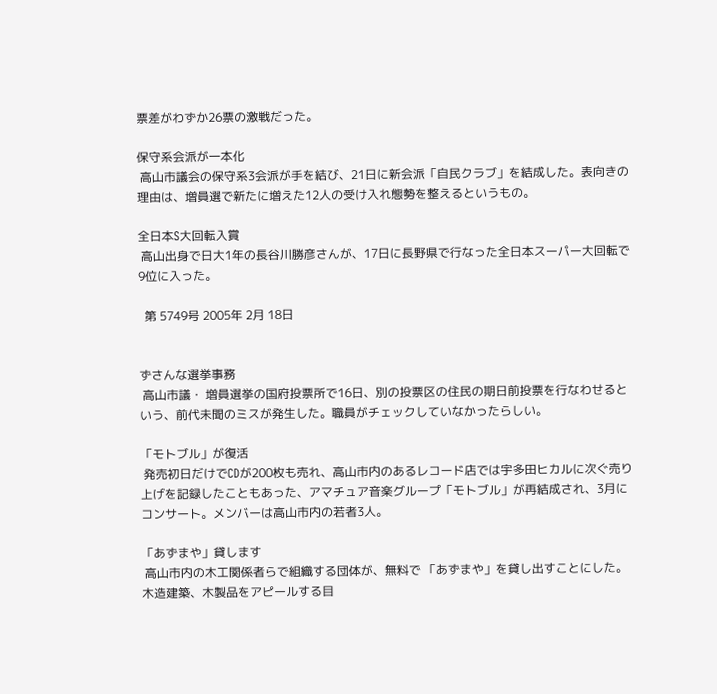票差がわずか26票の激戦だった。

保守系会派が一本化
 高山市議会の保守系3会派が手を結び、21日に新会派「自民クラブ」を結成した。表向きの理由は、増員選で新たに増えた12人の受け入れ態勢を整えるというもの。

全日本S大回転入賞
 高山出身で日大1年の長谷川勝彦さんが、17日に長野県で行なった全日本スーパー大回転で9位に入った。

  第 5749号 2005年 2月 18日


ずさんな選挙事務
 高山市議・ 増員選挙の国府投票所で16日、別の投票区の住民の期日前投票を行なわせるという、前代未聞のミスが発生した。職員がチェックしていなかったらしい。

「モトブル」が復活
 発売初日だけでCDが200枚も売れ、高山市内のあるレコード店では宇多田ヒカルに次ぐ売り上げを記録したこともあった、アマチュア音楽グループ「モトブル」が再結成され、3月にコンサート。メンバーは高山市内の若者3人。

「あずまや」貸します
 高山市内の木工関係者らで組織する団体が、無料で 「あずまや」を貸し出すことにした。 木造建築、木製品をアピールする目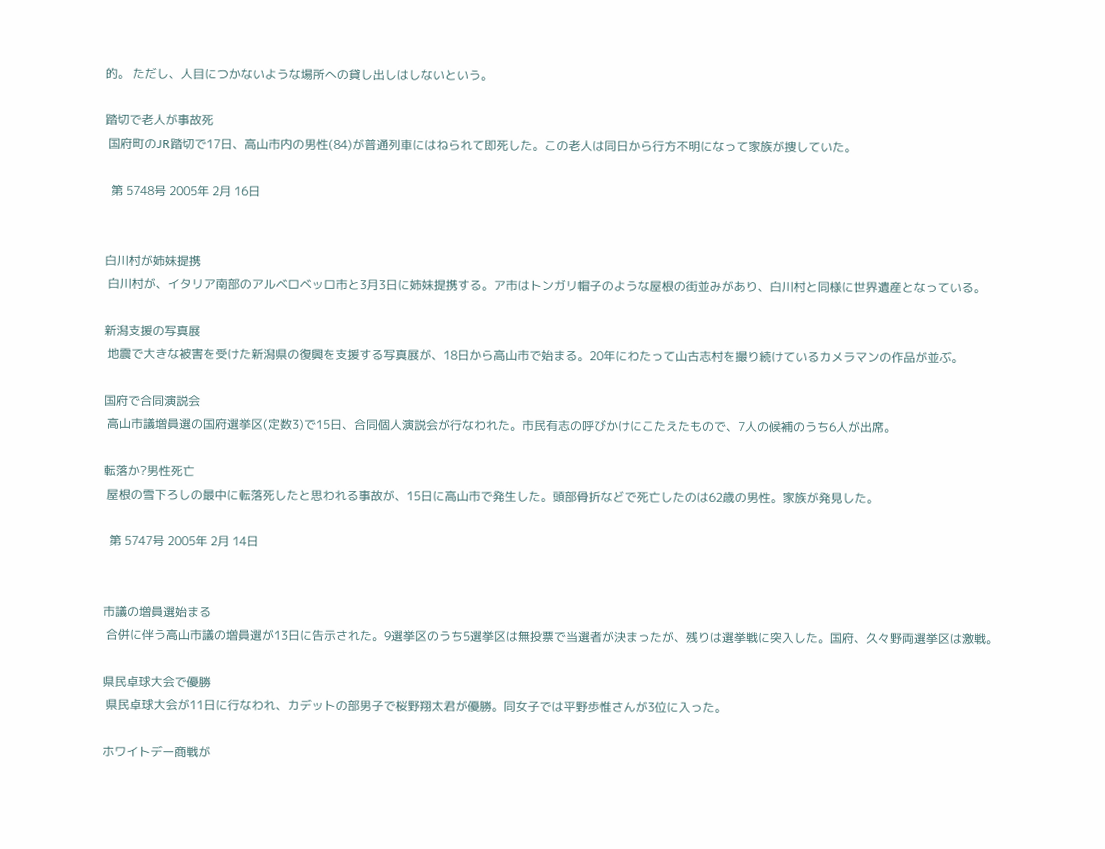的。 ただし、人目につかないような場所への貸し出しはしないという。

踏切で老人が事故死
 国府町のJR踏切で17日、高山市内の男性(84)が普通列車にはねられて即死した。この老人は同日から行方不明になって家族が捜していた。

  第 5748号 2005年 2月 16日


白川村が姉妹提携
 白川村が、イタリア南部のアルベロベッロ市と3月3日に姉妹提携する。ア市はトンガリ帽子のような屋根の街並みがあり、白川村と同様に世界遺産となっている。

新潟支援の写真展
 地震で大きな被害を受けた新潟県の復興を支援する写真展が、18日から高山市で始まる。20年にわたって山古志村を撮り続けているカメラマンの作品が並ぶ。

国府で合同演説会
 高山市議増員選の国府選挙区(定数3)で15日、合同個人演説会が行なわれた。市民有志の呼びかけにこたえたもので、7人の候補のうち6人が出席。

転落か?男性死亡
 屋根の雪下ろしの最中に転落死したと思われる事故が、15日に高山市で発生した。頭部骨折などで死亡したのは62歳の男性。家族が発見した。

  第 5747号 2005年 2月 14日


市議の増員選始まる
 合併に伴う高山市議の増員選が13日に告示された。9選挙区のうち5選挙区は無投票で当選者が決まったが、残りは選挙戦に突入した。国府、久々野両選挙区は激戦。

県民卓球大会で優勝
 県民卓球大会が11日に行なわれ、カデットの部男子で桜野翔太君が優勝。同女子では平野歩惟さんが3位に入った。

ホワイトデー商戦が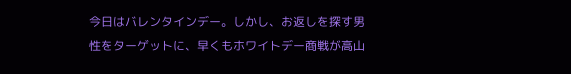今日はバレンタインデー。しかし、お返しを探す男性をターゲットに、早くもホワイトデー商戦が高山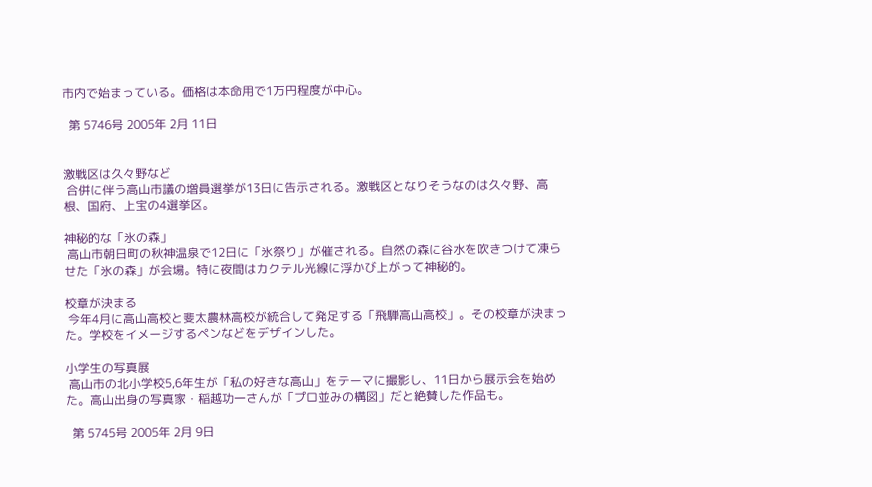市内で始まっている。価格は本命用で1万円程度が中心。

  第 5746号 2005年 2月 11日


激戦区は久々野など
 合併に伴う高山市議の増員選挙が13日に告示される。激戦区となりそうなのは久々野、高根、国府、上宝の4選挙区。

神秘的な「氷の森」
 高山市朝日町の秋神温泉で12日に「氷祭り」が催される。自然の森に谷水を吹きつけて凍らせた「氷の森」が会場。特に夜間はカクテル光線に浮かび上がって神秘的。

校章が決まる
 今年4月に高山高校と斐太農林高校が統合して発足する「飛騨高山高校」。その校章が決まった。学校をイメージするペンなどをデザインした。

小学生の写真展
 高山市の北小学校5,6年生が「私の好きな高山」をテーマに撮影し、11日から展示会を始めた。高山出身の写真家・稲越功一さんが「プロ並みの構図」だと絶賛した作品も。

  第 5745号 2005年 2月 9日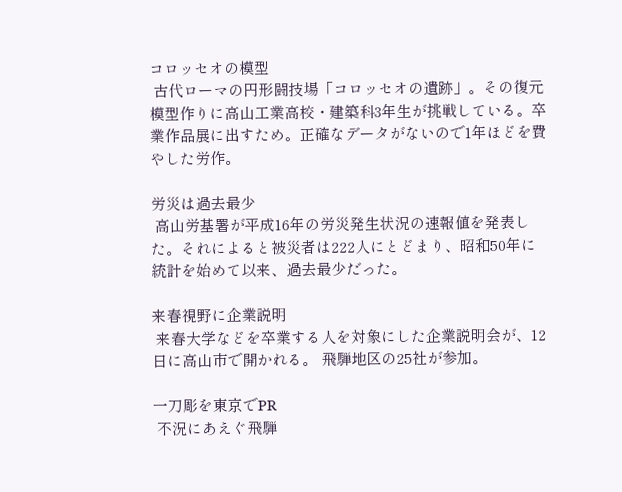コロッセオの模型
 古代ローマの円形闘技場「コロッセオの遺跡」。その復元模型作りに高山工業高校・建築科3年生が挑戦している。卒業作品展に出すため。正確なデータがないので1年ほどを費やした労作。

労災は過去最少
 高山労基署が平成16年の労災発生状況の速報値を発表した。それによると被災者は222人にとどまり、昭和50年に統計を始めて以来、過去最少だった。

来春視野に企業説明
 来春大学などを卒業する人を対象にした企業説明会が、12日に高山市で開かれる。 飛騨地区の25社が参加。

一刀彫を東京でPR
 不況にあえぐ飛騨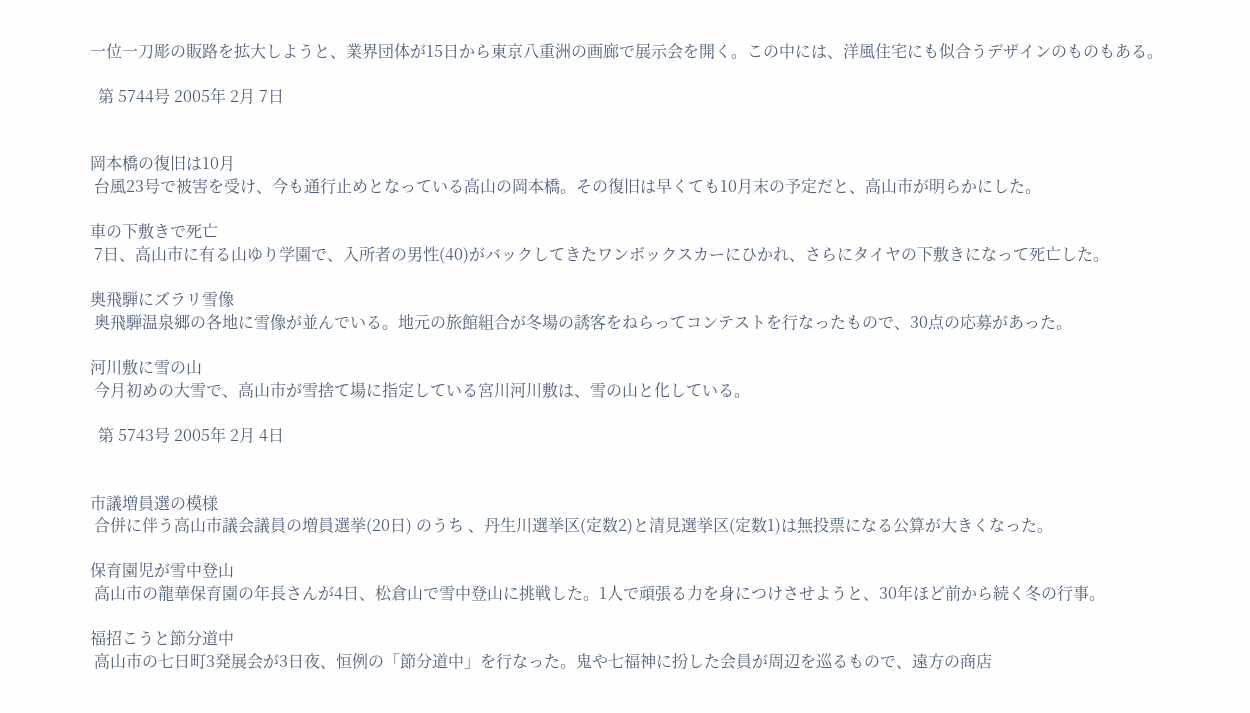一位一刀彫の販路を拡大しようと、業界団体が15日から東京八重洲の画廊で展示会を開く。この中には、洋風住宅にも似合うデザインのものもある。

  第 5744号 2005年 2月 7日


岡本橋の復旧は10月
 台風23号で被害を受け、今も通行止めとなっている高山の岡本橋。その復旧は早くても10月末の予定だと、高山市が明らかにした。

車の下敷きで死亡
 7日、高山市に有る山ゆり学園で、入所者の男性(40)がバックしてきたワンボックスカーにひかれ、さらにタイヤの下敷きになって死亡した。

奥飛騨にズラリ雪像
 奥飛騨温泉郷の各地に雪像が並んでいる。地元の旅館組合が冬場の誘客をねらってコンテストを行なったもので、30点の応募があった。

河川敷に雪の山
 今月初めの大雪で、高山市が雪捨て場に指定している宮川河川敷は、雪の山と化している。

  第 5743号 2005年 2月 4日


市議増員選の模様
 合併に伴う高山市議会議員の増員選挙(20日) のうち 、丹生川選挙区(定数2)と清見選挙区(定数1)は無投票になる公算が大きくなった。

保育園児が雪中登山
 高山市の龍華保育園の年長さんが4日、松倉山で雪中登山に挑戦した。1人で頑張る力を身につけさせようと、30年ほど前から続く冬の行事。

福招こうと節分道中
 高山市の七日町3発展会が3日夜、恒例の「節分道中」を行なった。鬼や七福神に扮した会員が周辺を巡るもので、遠方の商店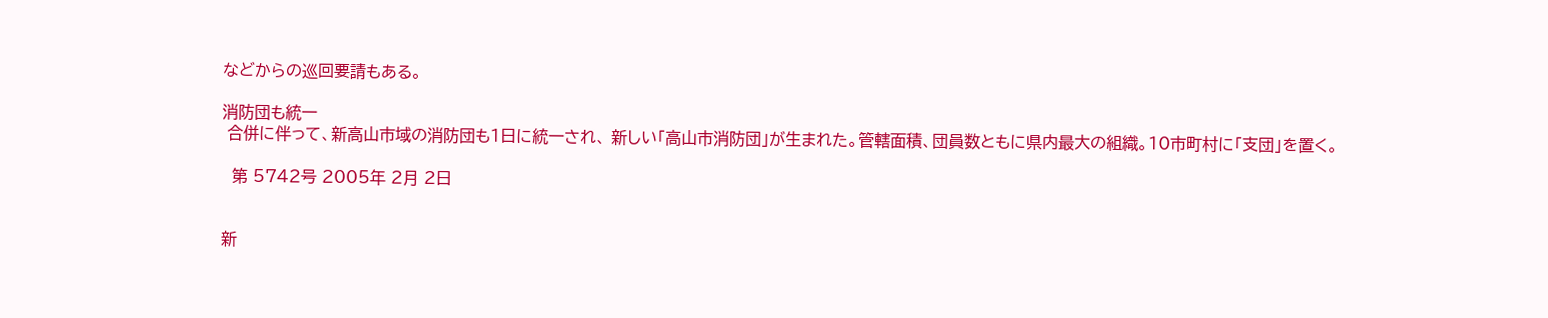などからの巡回要請もある。

消防団も統一
 合併に伴って、新高山市域の消防団も1日に統一され、 新しい「高山市消防団」が生まれた。管轄面積、団員数ともに県内最大の組織。10市町村に「支団」を置く。

  第 5742号 2005年 2月 2日


新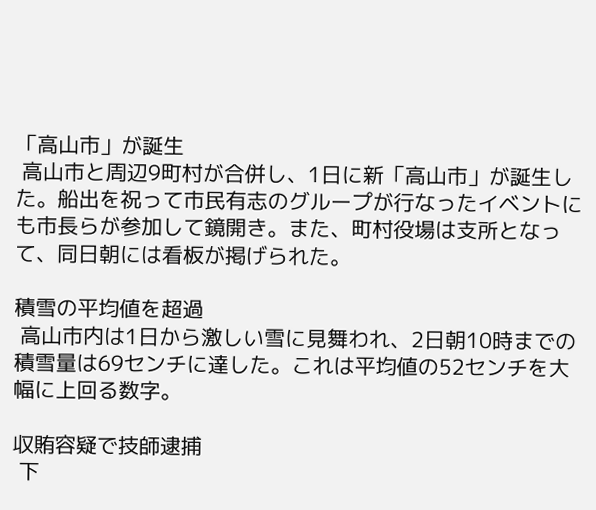「高山市」が誕生
 高山市と周辺9町村が合併し、1日に新「高山市」が誕生した。船出を祝って市民有志のグループが行なったイベントにも市長らが参加して鏡開き。また、町村役場は支所となって、同日朝には看板が掲げられた。

積雪の平均値を超過
 高山市内は1日から激しい雪に見舞われ、2日朝10時までの積雪量は69センチに達した。これは平均値の52センチを大幅に上回る数字。

収賄容疑で技師逮捕
 下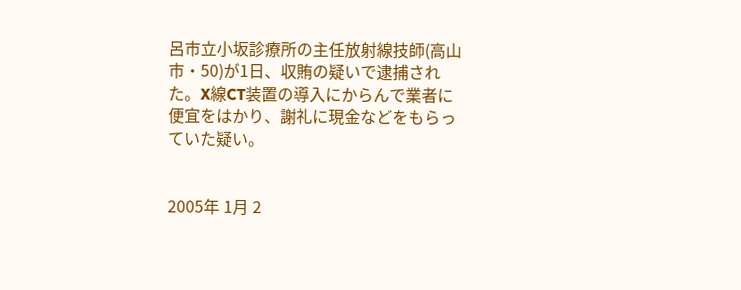呂市立小坂診療所の主任放射線技師(高山市・50)が1日、収賄の疑いで逮捕された。X線CT装置の導入にからんで業者に便宜をはかり、謝礼に現金などをもらっていた疑い。


2005年 1月 2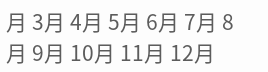月 3月 4月 5月 6月 7月 8月 9月 10月 11月 12月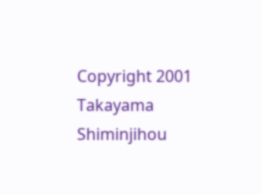Copyright 2001 Takayama Shiminjihou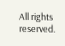All rights reserved.